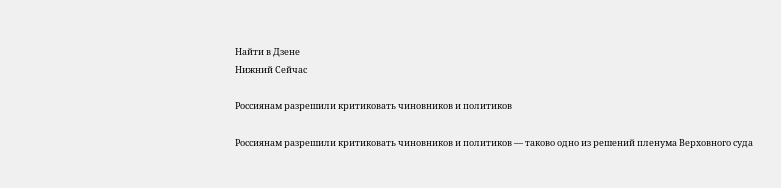Найти в Дзене
Нижний Сейчас

Россиянам разрешили критиковать чиновников и политиков

Россиянам разрешили критиковать чиновников и политиков — таково одно из решений пленума Верховного суда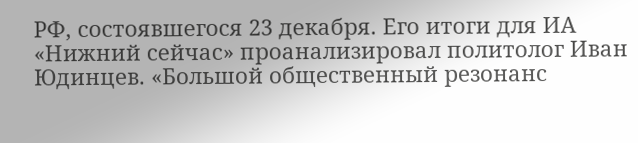РФ, состоявшегося 23 декабря. Его итоги для ИА «Нижний сейчас» проанализировал политолог Иван Юдинцев. «Большой общественный резонанс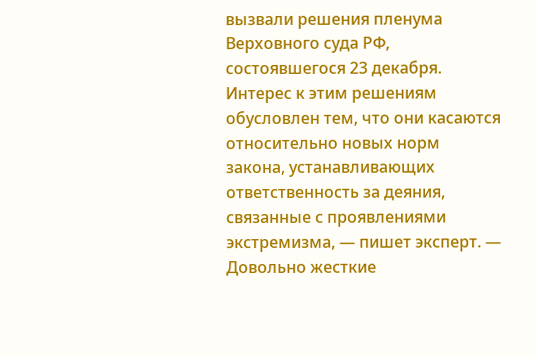вызвали решения пленума Верховного суда РФ, состоявшегося 23 декабря. Интерес к этим решениям обусловлен тем, что они касаются относительно новых норм закона, устанавливающих ответственность за деяния, связанные с проявлениями экстремизма, — пишет эксперт. — Довольно жесткие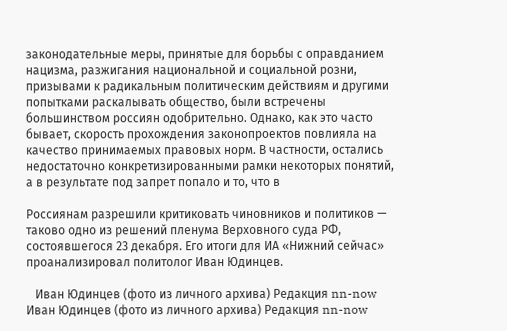законодательные меры, принятые для борьбы с оправданием нацизма, разжигания национальной и социальной розни, призывами к радикальным политическим действиям и другими попытками раскалывать общество, были встречены большинством россиян одобрительно. Однако, как это часто бывает, скорость прохождения законопроектов повлияла на качество принимаемых правовых норм. В частности, остались недостаточно конкретизированными рамки некоторых понятий, а в результате под запрет попало и то, что в

Россиянам разрешили критиковать чиновников и политиков — таково одно из решений пленума Верховного суда РФ, состоявшегося 23 декабря. Его итоги для ИА «Нижний сейчас» проанализировал политолог Иван Юдинцев.

   Иван Юдинцев (фото из личного архива) Редакция nn-now
Иван Юдинцев (фото из личного архива) Редакция nn-now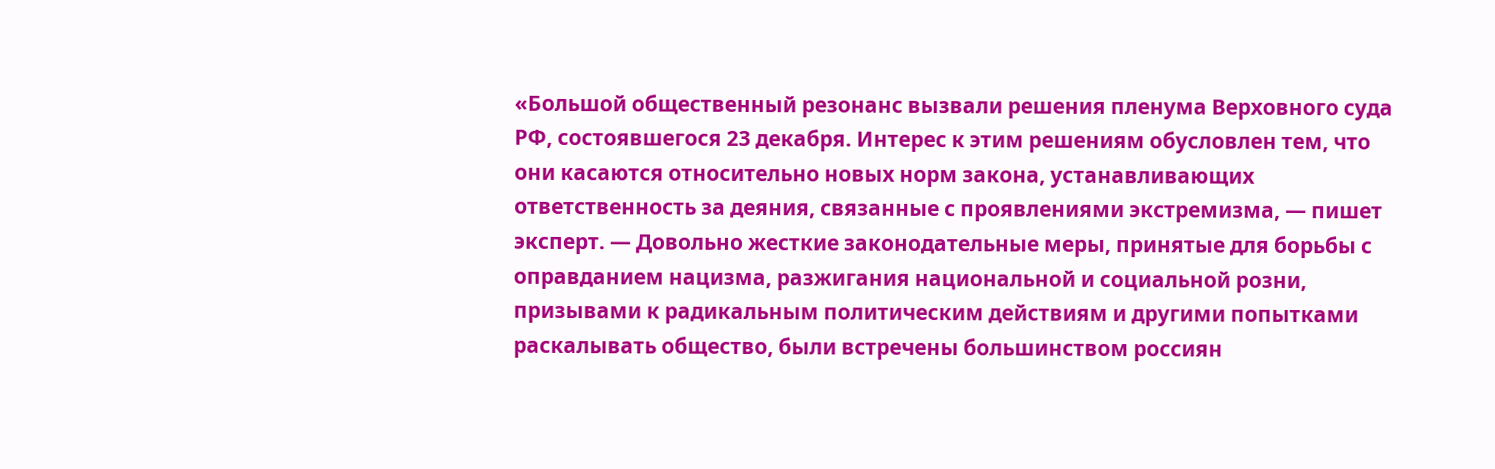«Большой общественный резонанс вызвали решения пленума Верховного суда РФ, состоявшегося 23 декабря. Интерес к этим решениям обусловлен тем, что они касаются относительно новых норм закона, устанавливающих ответственность за деяния, связанные с проявлениями экстремизма, — пишет эксперт. — Довольно жесткие законодательные меры, принятые для борьбы с оправданием нацизма, разжигания национальной и социальной розни, призывами к радикальным политическим действиям и другими попытками раскалывать общество, были встречены большинством россиян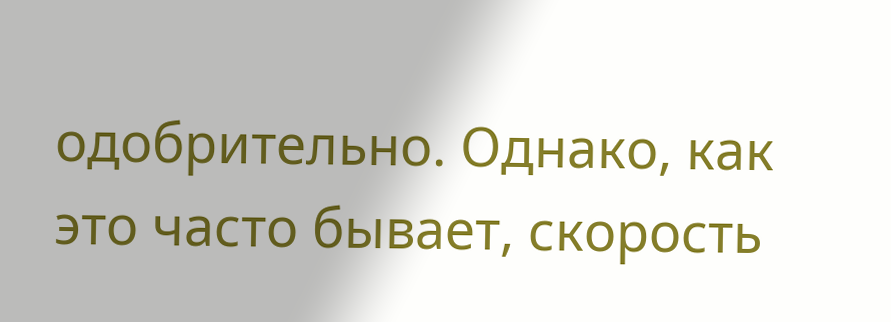одобрительно. Однако, как это часто бывает, скорость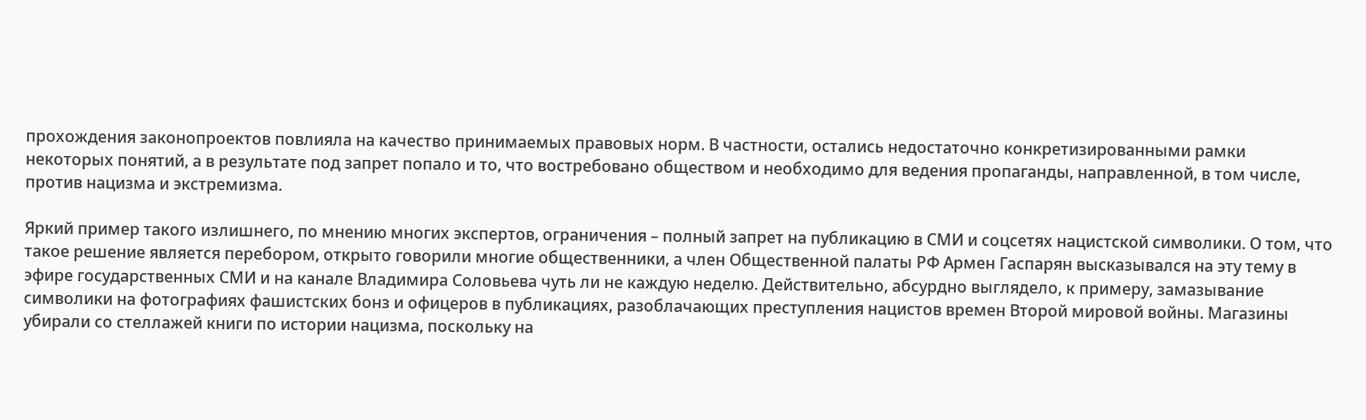прохождения законопроектов повлияла на качество принимаемых правовых норм. В частности, остались недостаточно конкретизированными рамки некоторых понятий, а в результате под запрет попало и то, что востребовано обществом и необходимо для ведения пропаганды, направленной, в том числе, против нацизма и экстремизма.

Яркий пример такого излишнего, по мнению многих экспертов, ограничения – полный запрет на публикацию в СМИ и соцсетях нацистской символики. О том, что такое решение является перебором, открыто говорили многие общественники, а член Общественной палаты РФ Армен Гаспарян высказывался на эту тему в эфире государственных СМИ и на канале Владимира Соловьева чуть ли не каждую неделю. Действительно, абсурдно выглядело, к примеру, замазывание символики на фотографиях фашистских бонз и офицеров в публикациях, разоблачающих преступления нацистов времен Второй мировой войны. Магазины убирали со стеллажей книги по истории нацизма, поскольку на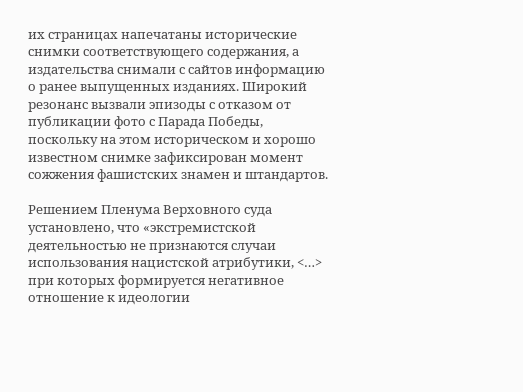их страницах напечатаны исторические снимки соответствующего содержания, а издательства снимали с сайтов информацию о ранее выпущенных изданиях. Широкий резонанс вызвали эпизоды с отказом от публикации фото с Парада Победы, поскольку на этом историческом и хорошо известном снимке зафиксирован момент сожжения фашистских знамен и штандартов.

Решением Пленума Верховного суда установлено, что «экстремистской деятельностью не признаются случаи использования нацистской атрибутики, <…> при которых формируется негативное отношение к идеологии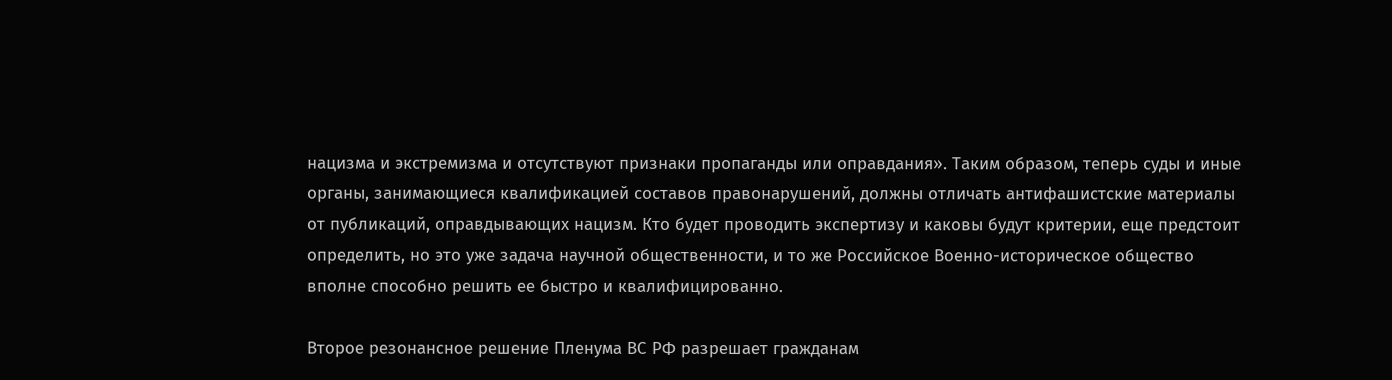нацизма и экстремизма и отсутствуют признаки пропаганды или оправдания». Таким образом, теперь суды и иные органы, занимающиеся квалификацией составов правонарушений, должны отличать антифашистские материалы от публикаций, оправдывающих нацизм. Кто будет проводить экспертизу и каковы будут критерии, еще предстоит определить, но это уже задача научной общественности, и то же Российское Военно-историческое общество вполне способно решить ее быстро и квалифицированно.

Второе резонансное решение Пленума ВС РФ разрешает гражданам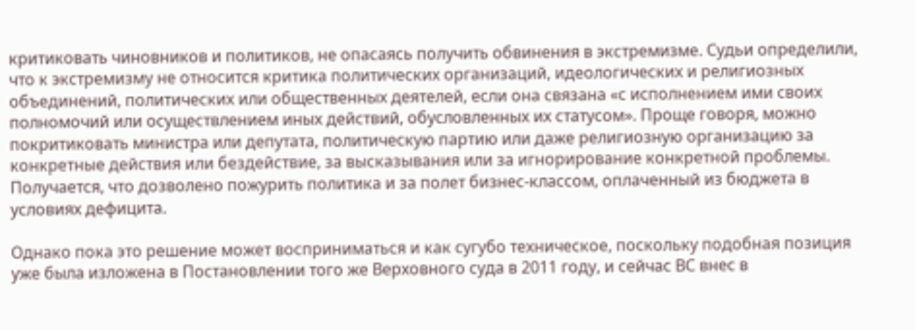критиковать чиновников и политиков, не опасаясь получить обвинения в экстремизме. Судьи определили, что к экстремизму не относится критика политических организаций, идеологических и религиозных объединений, политических или общественных деятелей, если она связана «с исполнением ими своих полномочий или осуществлением иных действий, обусловленных их статусом». Проще говоря, можно покритиковать министра или депутата, политическую партию или даже религиозную организацию за конкретные действия или бездействие, за высказывания или за игнорирование конкретной проблемы. Получается, что дозволено пожурить политика и за полет бизнес-классом, оплаченный из бюджета в условиях дефицита.

Однако пока это решение может восприниматься и как сугубо техническое, поскольку подобная позиция уже была изложена в Постановлении того же Верховного суда в 2011 году, и сейчас ВС внес в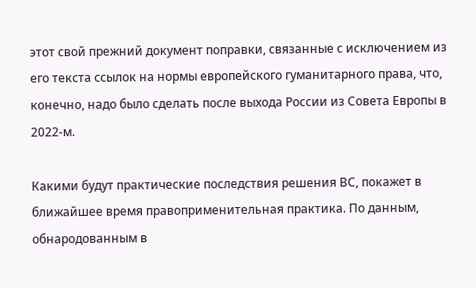этот свой прежний документ поправки, связанные с исключением из его текста ссылок на нормы европейского гуманитарного права, что, конечно, надо было сделать после выхода России из Совета Европы в 2022-м.

Какими будут практические последствия решения ВС, покажет в ближайшее время правоприменительная практика. По данным, обнародованным в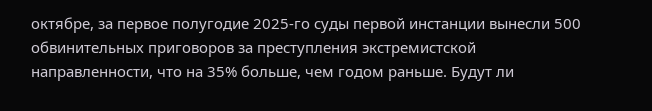октябре, за первое полугодие 2025-го суды первой инстанции вынесли 500 обвинительных приговоров за преступления экстремистской направленности, что на 35% больше, чем годом раньше. Будут ли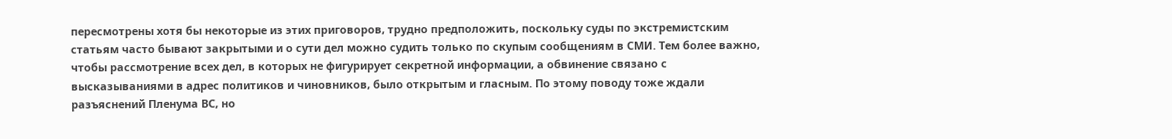пересмотрены хотя бы некоторые из этих приговоров, трудно предположить, поскольку суды по экстремистским статьям часто бывают закрытыми и о сути дел можно судить только по скупым сообщениям в СМИ. Тем более важно, чтобы рассмотрение всех дел, в которых не фигурирует секретной информации, а обвинение связано с высказываниями в адрес политиков и чиновников, было открытым и гласным. По этому поводу тоже ждали разъяснений Пленума ВС, но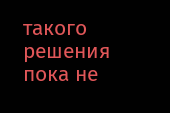такого решения пока не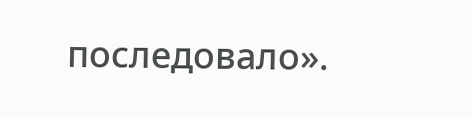последовало».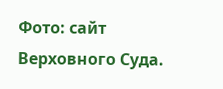Фото: сайт Верховного Суда.